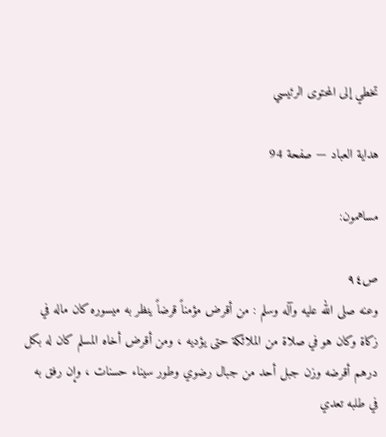تخطي إلى المحتوى الرئيسي

هداية العباد — صفحة 94

مساهمون:

ص٩٤
وعنه صلى الله عليه وآله وسلم : من أقرض مؤمناً قرضاً ينظر به ميسوره كان ماله في زكاة وكان هو في صلاة من الملائكة حتى يؤديه ، ومن أقرض أخاه المسلم كان له بكل درهم أقرضه وزن جبل أحد من جبال رضوي وطور سيناء حسنات ، وإن رفق به في طلبه تعدي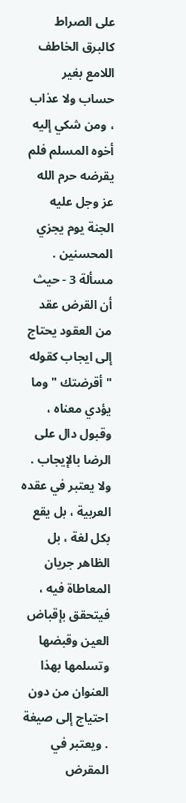على الصراط كالبرق الخاطف اللامع بغير حساب ولا عذاب ، ومن شكي إليه أخوه المسلم فلم يقرضه حرم الله عز وجل عليه الجنة يوم يجزي المحسنين . مسألة 3 - حيث أن القرض عقد من العقود يحتاج إلى ايجاب كقوله " أقرضتك " وما يؤدي معناه ، وقبول دال على الرضا بالإيجاب . ولا يعتبر في عقده العربية ، بل يقع بكل لغة ، بل الظاهر جريان المعاطاة فيه ، فيتحقق بإقباض العين وقبضها وتسلمها بهذا العنوان من دون احتياج إلى صيغة . ويعتبر في المقرض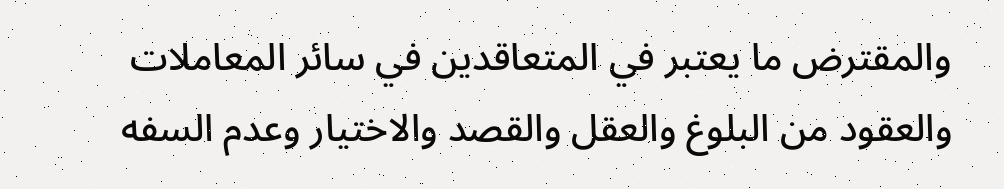والمقترض ما يعتبر في المتعاقدين في سائر المعاملات والعقود من البلوغ والعقل والقصد والاختيار وعدم السفه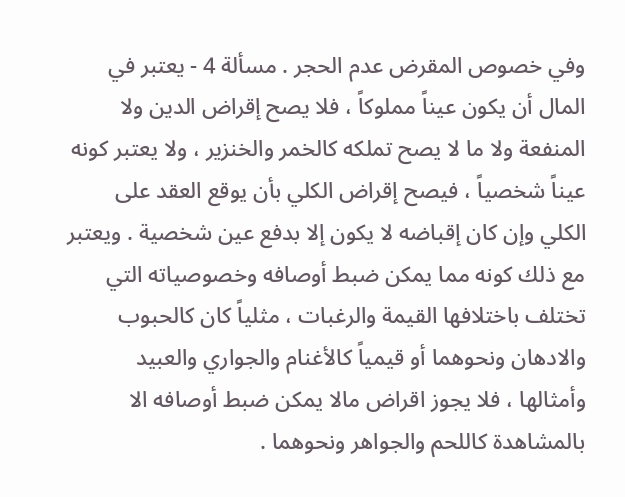وفي خصوص المقرض عدم الحجر . مسألة 4 - يعتبر في المال أن يكون عيناً مملوكاً ، فلا يصح إقراض الدين ولا المنفعة ولا ما لا يصح تملكه كالخمر والخنزير ، ولا يعتبر كونه عيناً شخصياً ، فيصح إقراض الكلي بأن يوقع العقد على الكلي وإن كان إقباضه لا يكون إلا بدفع عين شخصية . ويعتبر مع ذلك كونه مما يمكن ضبط أوصافه وخصوصياته التي تختلف باختلافها القيمة والرغبات ، مثلياً كان كالحبوب والادهان ونحوهما أو قيمياً كالأغنام والجواري والعبيد وأمثالها ، فلا يجوز اقراض مالا يمكن ضبط أوصافه الا بالمشاهدة كاللحم والجواهر ونحوهما .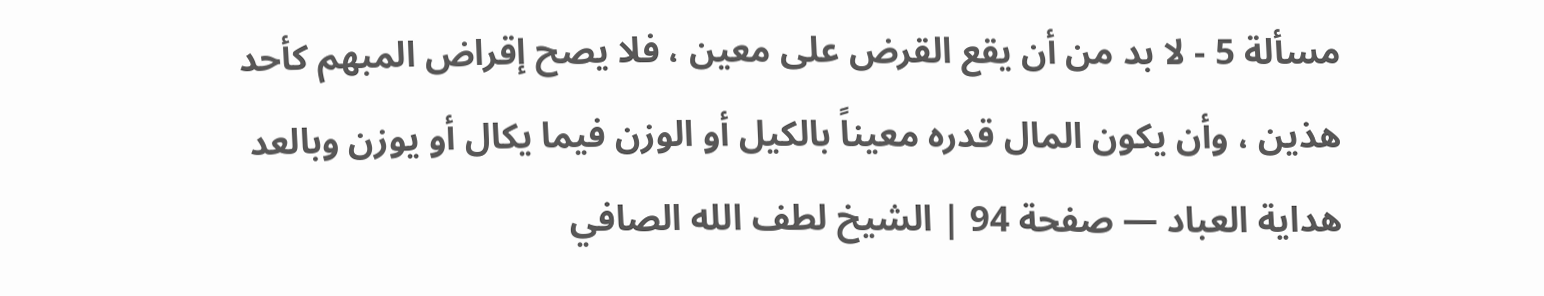مسألة 5 - لا بد من أن يقع القرض على معين ، فلا يصح إقراض المبهم كأحد هذين ، وأن يكون المال قدره معيناً بالكيل أو الوزن فيما يكال أو يوزن وبالعد
هداية العباد — صفحة 94 | الشيخ لطف الله الصافي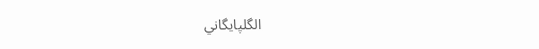الگلپايگاني